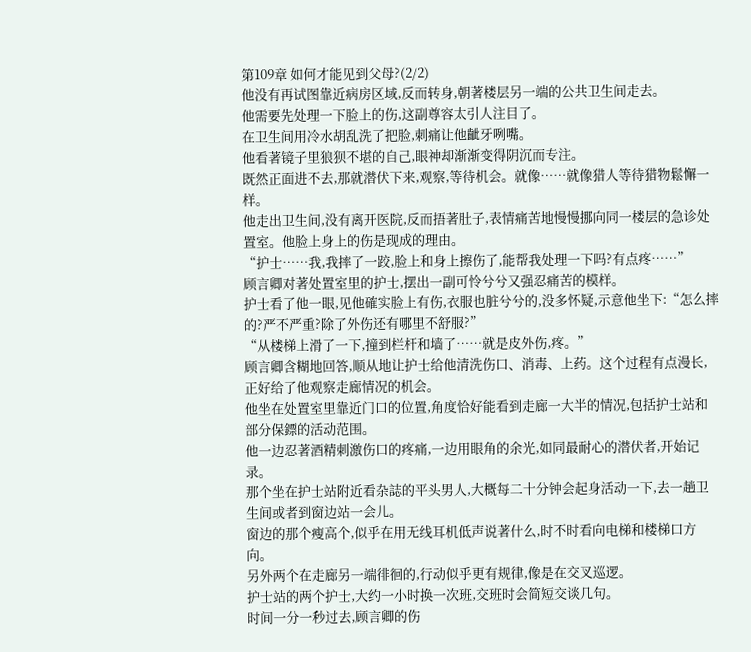第109章 如何才能见到父母?(2/2)
他没有再试图靠近病房区域,反而转身,朝著楼层另一端的公共卫生间走去。
他需要先处理一下脸上的伤,这副尊容太引人注目了。
在卫生间用冷水胡乱洗了把脸,刺痛让他齜牙咧嘴。
他看著镜子里狼狈不堪的自己,眼神却渐渐变得阴沉而专注。
既然正面进不去,那就潜伏下来,观察,等待机会。就像……就像猎人等待猎物鬆懈一样。
他走出卫生间,没有离开医院,反而捂著肚子,表情痛苦地慢慢挪向同一楼层的急诊处置室。他脸上身上的伤是现成的理由。
“护士……我,我摔了一跤,脸上和身上擦伤了,能帮我处理一下吗?有点疼……”
顾言卿对著处置室里的护士,摆出一副可怜兮兮又强忍痛苦的模样。
护士看了他一眼,见他確实脸上有伤,衣服也脏兮兮的,没多怀疑,示意他坐下:“怎么摔的?严不严重?除了外伤还有哪里不舒服?”
“从楼梯上滑了一下,撞到栏杆和墙了……就是皮外伤,疼。”
顾言卿含糊地回答,顺从地让护士给他清洗伤口、消毒、上药。这个过程有点漫长,正好给了他观察走廊情况的机会。
他坐在处置室里靠近门口的位置,角度恰好能看到走廊一大半的情况,包括护士站和部分保鏢的活动范围。
他一边忍著酒精刺激伤口的疼痛,一边用眼角的余光,如同最耐心的潜伏者,开始记录。
那个坐在护士站附近看杂誌的平头男人,大概每二十分钟会起身活动一下,去一趟卫生间或者到窗边站一会儿。
窗边的那个瘦高个,似乎在用无线耳机低声说著什么,时不时看向电梯和楼梯口方向。
另外两个在走廊另一端徘徊的,行动似乎更有规律,像是在交叉巡逻。
护士站的两个护士,大约一小时换一次班,交班时会简短交谈几句。
时间一分一秒过去,顾言卿的伤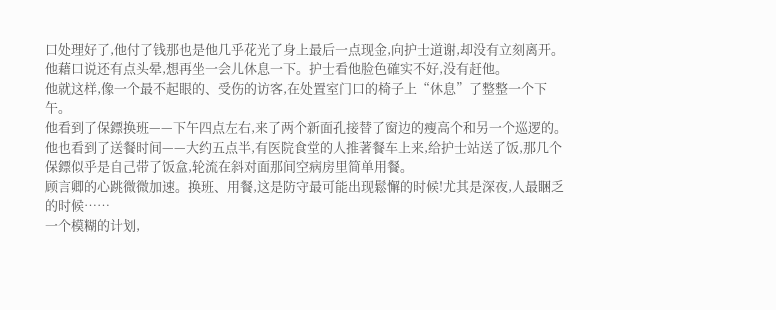口处理好了,他付了钱那也是他几乎花光了身上最后一点现金,向护士道谢,却没有立刻离开。
他藉口说还有点头晕,想再坐一会儿休息一下。护士看他脸色確实不好,没有赶他。
他就这样,像一个最不起眼的、受伤的访客,在处置室门口的椅子上“休息”了整整一个下午。
他看到了保鏢换班——下午四点左右,来了两个新面孔接替了窗边的瘦高个和另一个巡逻的。
他也看到了送餐时间——大约五点半,有医院食堂的人推著餐车上来,给护士站送了饭,那几个保鏢似乎是自己带了饭盒,轮流在斜对面那间空病房里简单用餐。
顾言卿的心跳微微加速。换班、用餐,这是防守最可能出现鬆懈的时候!尤其是深夜,人最睏乏的时候……
一个模糊的计划,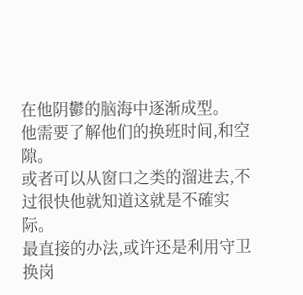在他阴鬱的脑海中逐渐成型。
他需要了解他们的换班时间,和空隙。
或者可以从窗口之类的溜进去,不过很快他就知道这就是不確实际。
最直接的办法,或许还是利用守卫换岗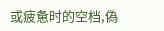或疲惫时的空档,偽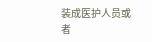装成医护人员或者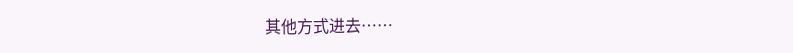其他方式进去……